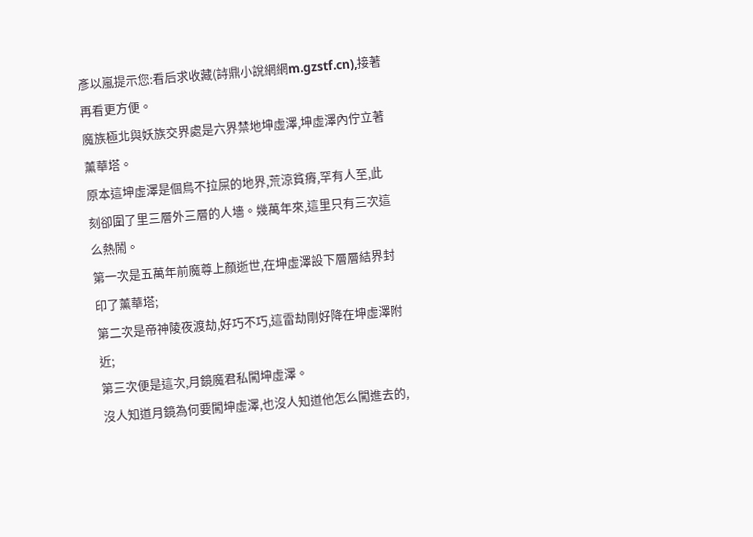彥以嵐提示您:看后求收藏(詩鼎小說網網m.gzstf.cn),接著再看更方便。
魔族極北與妖族交界處是六界禁地坤虛澤,坤虛澤內佇立著薰華塔。
原本這坤虛澤是個鳥不拉屎的地界,荒涼貧瘠,罕有人至,此刻卻圍了里三層外三層的人墻。幾萬年來,這里只有三次這么熱鬧。
第一次是五萬年前魔尊上顏逝世,在坤虛澤設下層層結界封印了薰華塔;
第二次是帝神陵夜渡劫,好巧不巧,這雷劫剛好降在坤虛澤附近;
第三次便是這次,月鏡魔君私闖坤虛澤。
沒人知道月鏡為何要闖坤虛澤,也沒人知道他怎么闖進去的,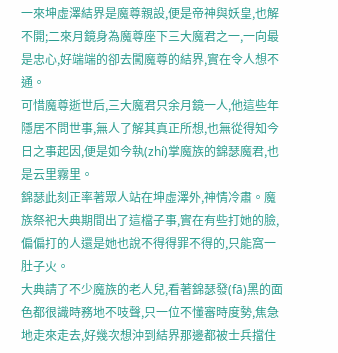一來坤虛澤結界是魔尊親設,便是帝神與妖皇,也解不開;二來月鏡身為魔尊座下三大魔君之一,一向最是忠心,好端端的卻去闖魔尊的結界,實在令人想不通。
可惜魔尊逝世后,三大魔君只余月鏡一人,他這些年隱居不問世事,無人了解其真正所想,也無從得知今日之事起因,便是如今執(zhí)掌魔族的錦瑟魔君,也是云里霧里。
錦瑟此刻正率著眾人站在坤虛澤外,神情冷肅。魔族祭祀大典期間出了這檔子事,實在有些打她的臉,偏偏打的人還是她也說不得得罪不得的,只能窩一肚子火。
大典請了不少魔族的老人兒,看著錦瑟發(fā)黑的面色都很識時務地不吱聲,只一位不懂審時度勢,焦急地走來走去,好幾次想沖到結界那邊都被士兵擋住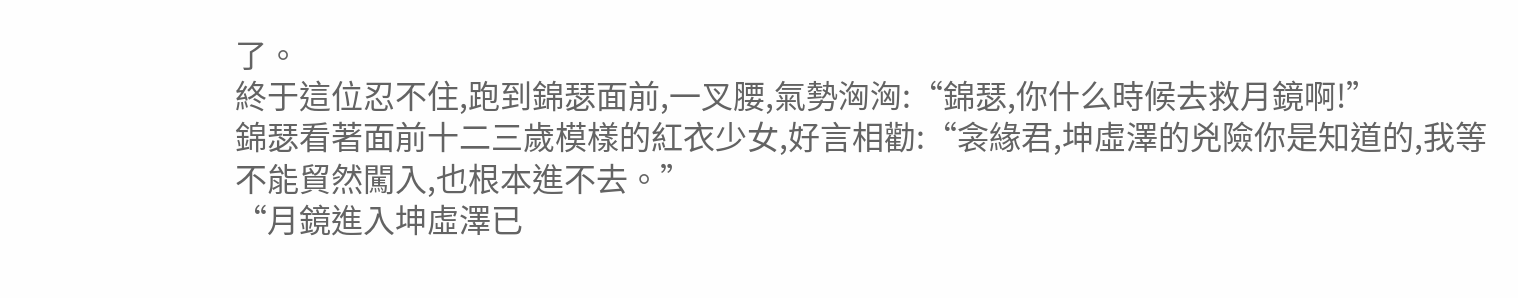了。
終于這位忍不住,跑到錦瑟面前,一叉腰,氣勢洶洶:“錦瑟,你什么時候去救月鏡啊!”
錦瑟看著面前十二三歲模樣的紅衣少女,好言相勸:“衾緣君,坤虛澤的兇險你是知道的,我等不能貿然闖入,也根本進不去。”
“月鏡進入坤虛澤已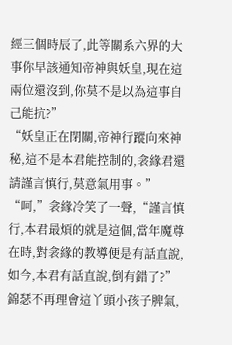經三個時辰了,此等關系六界的大事你早該通知帝神與妖皇,現在這兩位還沒到,你莫不是以為這事自己能抗?”
“妖皇正在閉關,帝神行蹤向來神秘,這不是本君能控制的,衾緣君還請謹言慎行,莫意氣用事。”
“呵,”衾緣冷笑了一聲,“謹言慎行,本君最煩的就是這個,當年魔尊在時,對衾緣的教導便是有話直說,如今,本君有話直說,倒有錯了?”
錦瑟不再理會這丫頭小孩子脾氣,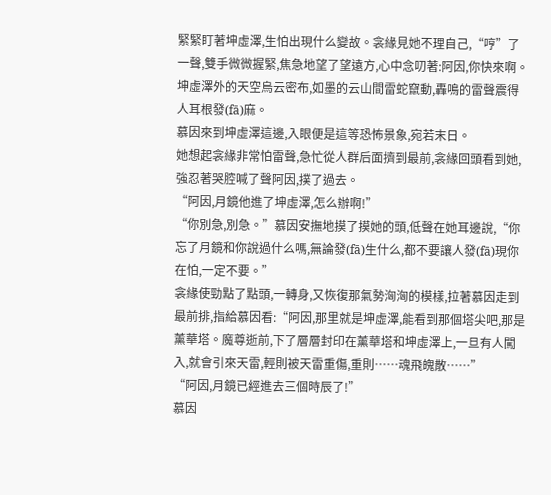緊緊盯著坤虛澤,生怕出現什么變故。衾緣見她不理自己,“哼”了一聲,雙手微微握緊,焦急地望了望遠方,心中念叨著:阿因,你快來啊。
坤虛澤外的天空烏云密布,如墨的云山間雷蛇竄動,轟鳴的雷聲震得人耳根發(fā)麻。
慕因來到坤虛澤這邊,入眼便是這等恐怖景象,宛若末日。
她想起衾緣非常怕雷聲,急忙從人群后面擠到最前,衾緣回頭看到她,強忍著哭腔喊了聲阿因,撲了過去。
“阿因,月鏡他進了坤虛澤,怎么辦啊!”
“你別急,別急。”慕因安撫地摸了摸她的頭,低聲在她耳邊說,“你忘了月鏡和你說過什么嗎,無論發(fā)生什么,都不要讓人發(fā)現你在怕,一定不要。”
衾緣使勁點了點頭,一轉身,又恢復那氣勢洶洶的模樣,拉著慕因走到最前排,指給慕因看:“阿因,那里就是坤虛澤,能看到那個塔尖吧,那是薰華塔。魔尊逝前,下了層層封印在薰華塔和坤虛澤上,一旦有人闖入,就會引來天雷,輕則被天雷重傷,重則……魂飛魄散……”
“阿因,月鏡已經進去三個時辰了!”
慕因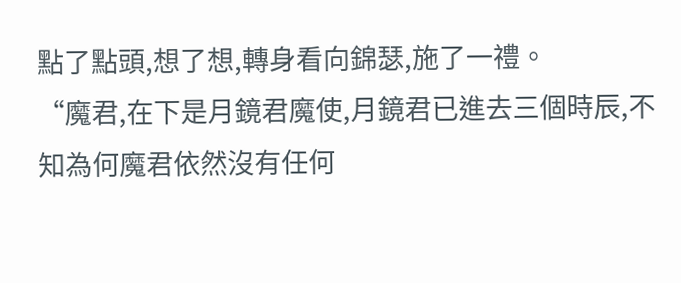點了點頭,想了想,轉身看向錦瑟,施了一禮。
“魔君,在下是月鏡君魔使,月鏡君已進去三個時辰,不知為何魔君依然沒有任何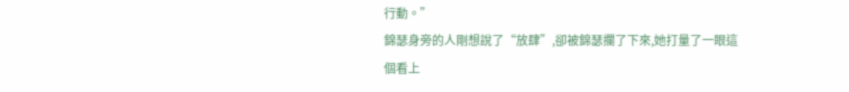行動。”
錦瑟身旁的人剛想說了“放肆”,卻被錦瑟攔了下來,她打量了一眼這個看上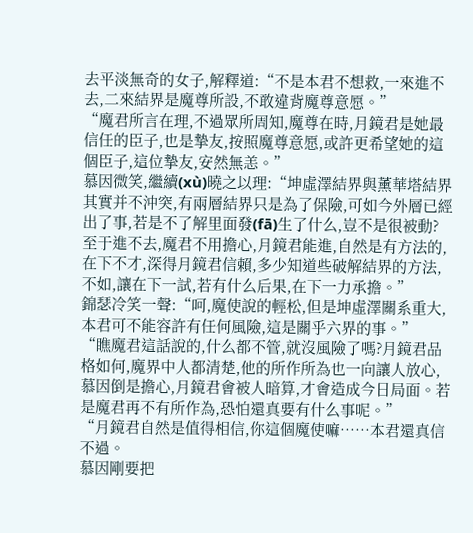去平淡無奇的女子,解釋道:“不是本君不想救,一來進不去,二來結界是魔尊所設,不敢違背魔尊意愿。”
“魔君所言在理,不過眾所周知,魔尊在時,月鏡君是她最信任的臣子,也是摯友,按照魔尊意愿,或許更希望她的這個臣子,這位摯友,安然無恙。”
慕因微笑,繼續(xù)曉之以理:“坤虛澤結界與薰華塔結界其實并不沖突,有兩層結界只是為了保險,可如今外層已經出了事,若是不了解里面發(fā)生了什么,豈不是很被動?
至于進不去,魔君不用擔心,月鏡君能進,自然是有方法的,在下不才,深得月鏡君信賴,多少知道些破解結界的方法,不如,讓在下一試,若有什么后果,在下一力承擔。”
錦瑟冷笑一聲:“呵,魔使說的輕松,但是坤虛澤關系重大,本君可不能容許有任何風險,這是關乎六界的事。”
“瞧魔君這話說的,什么都不管,就沒風險了嗎?月鏡君品格如何,魔界中人都清楚,他的所作所為也一向讓人放心,慕因倒是擔心,月鏡君會被人暗算,才會造成今日局面。若是魔君再不有所作為,恐怕還真要有什么事呢。”
“月鏡君自然是值得相信,你這個魔使嘛……本君還真信不過。
慕因剛要把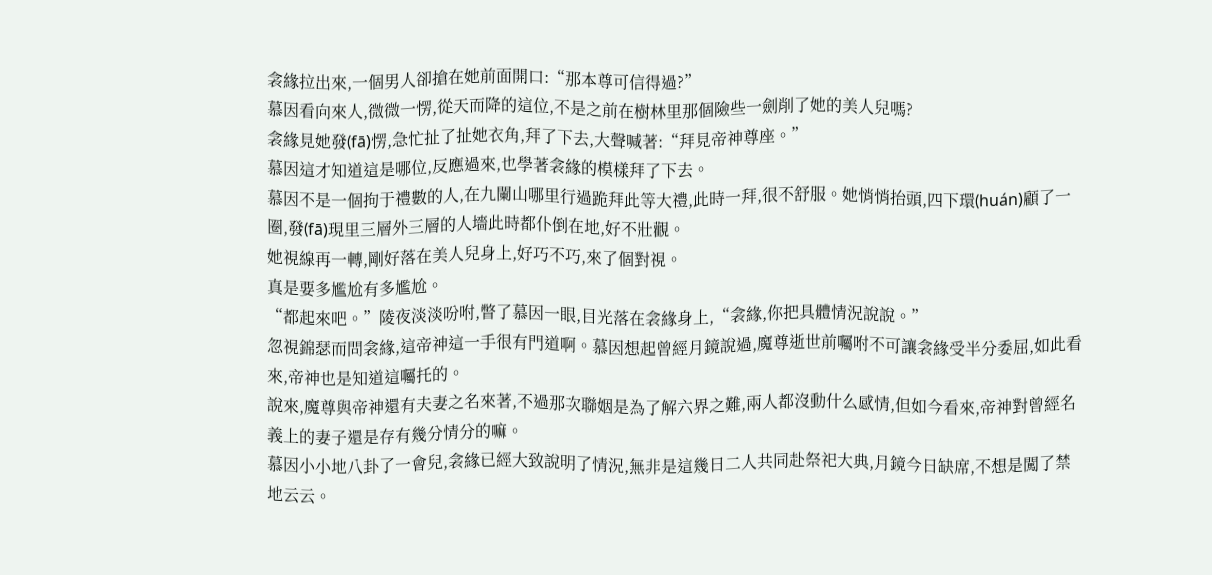衾緣拉出來,一個男人卻搶在她前面開口:“那本尊可信得過?”
慕因看向來人,微微一愣,從天而降的這位,不是之前在樹林里那個險些一劍削了她的美人兒嗎?
衾緣見她發(fā)愣,急忙扯了扯她衣角,拜了下去,大聲喊著:“拜見帝神尊座。”
慕因這才知道這是哪位,反應過來,也學著衾緣的模樣拜了下去。
慕因不是一個拘于禮數的人,在九闌山哪里行過跪拜此等大禮,此時一拜,很不舒服。她悄悄抬頭,四下環(huán)顧了一圈,發(fā)現里三層外三層的人墻此時都仆倒在地,好不壯觀。
她視線再一轉,剛好落在美人兒身上,好巧不巧,來了個對視。
真是要多尷尬有多尷尬。
“都起來吧。”陵夜淡淡吩咐,瞥了慕因一眼,目光落在衾緣身上,“衾緣,你把具體情況說說。”
忽視錦瑟而問衾緣,這帝神這一手很有門道啊。慕因想起曾經月鏡說過,魔尊逝世前囑咐不可讓衾緣受半分委屈,如此看來,帝神也是知道這囑托的。
說來,魔尊與帝神還有夫妻之名來著,不過那次聯姻是為了解六界之難,兩人都沒動什么感情,但如今看來,帝神對曾經名義上的妻子還是存有幾分情分的嘛。
慕因小小地八卦了一會兒,衾緣已經大致說明了情況,無非是這幾日二人共同赴祭祀大典,月鏡今日缺席,不想是闖了禁地云云。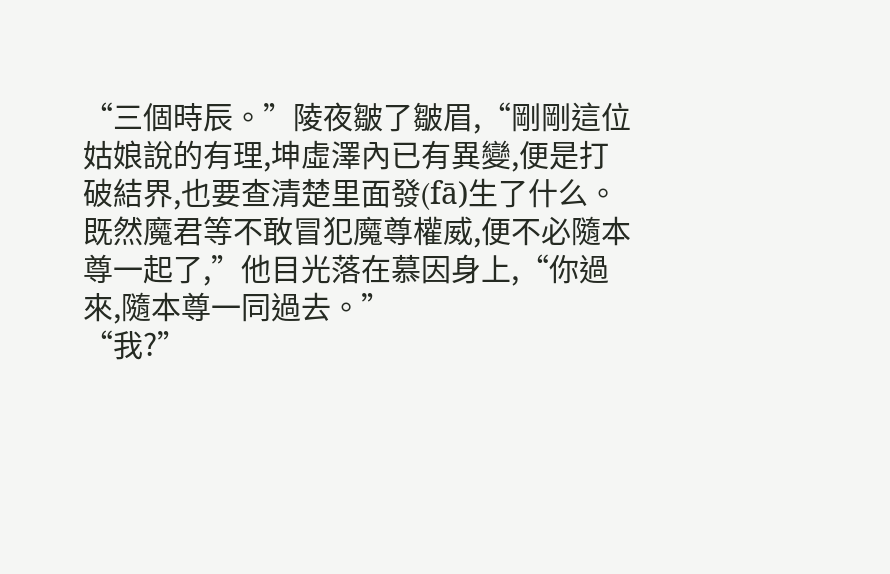“三個時辰。”陵夜皺了皺眉,“剛剛這位姑娘說的有理,坤虛澤內已有異變,便是打破結界,也要查清楚里面發(fā)生了什么。既然魔君等不敢冒犯魔尊權威,便不必隨本尊一起了,”他目光落在慕因身上,“你過來,隨本尊一同過去。”
“我?”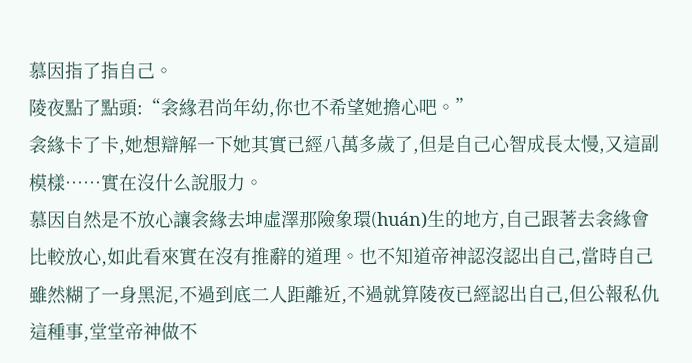慕因指了指自己。
陵夜點了點頭:“衾緣君尚年幼,你也不希望她擔心吧。”
衾緣卡了卡,她想辯解一下她其實已經八萬多歲了,但是自己心智成長太慢,又這副模樣……實在沒什么說服力。
慕因自然是不放心讓衾緣去坤虛澤那險象環(huán)生的地方,自己跟著去衾緣會比較放心,如此看來實在沒有推辭的道理。也不知道帝神認沒認出自己,當時自己雖然糊了一身黑泥,不過到底二人距離近,不過就算陵夜已經認出自己,但公報私仇這種事,堂堂帝神做不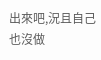出來吧,況且自己也沒做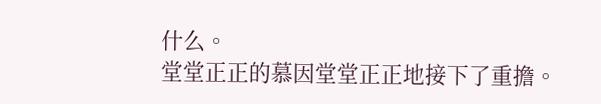什么。
堂堂正正的慕因堂堂正正地接下了重擔。